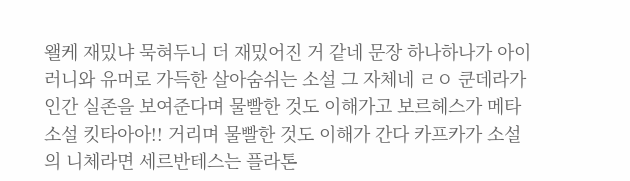왤케 재밌냐 묵혀두니 더 재밌어진 거 같네 문장 하나하나가 아이러니와 유머로 가득한 살아숨쉬는 소설 그 자체네 ㄹㅇ 쿤데라가 인간 실존을 보여준다며 물빨한 것도 이해가고 보르헤스가 메타 소설 킷타아아!! 거리며 물빨한 것도 이해가 간다 카프카가 소설의 니체라면 세르반테스는 플라톤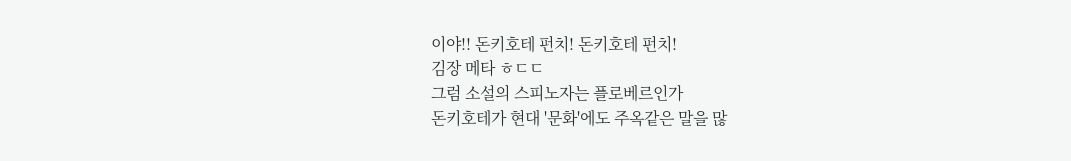이야!! 돈키호테 펀치! 돈키호테 펀치!
김장 메타 ㅎㄷㄷ
그럼 소설의 스피노자는 플로베르인가
돈키호테가 현대 '문화'에도 주옥같은 말을 많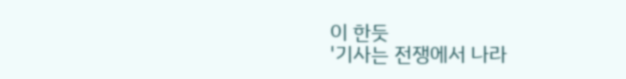이 한듯
'기사는 전쟁에서 나라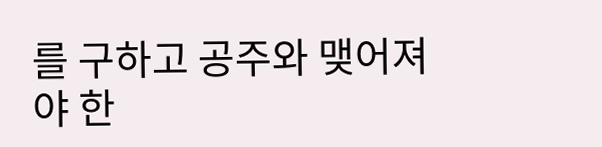를 구하고 공주와 맺어져야 한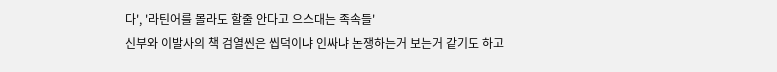다', '라틴어를 몰라도 할줄 안다고 으스대는 족속들'
신부와 이발사의 책 검열씬은 씹덕이냐 인싸냐 논쟁하는거 보는거 같기도 하고